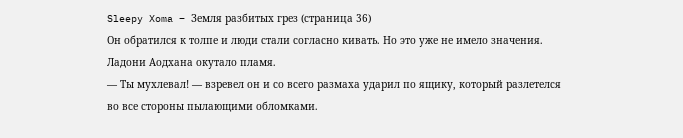Sleepy Xoma – Земля разбитых грез (страница 36)
Он обратился к толпе и люди стали согласно кивать. Но это уже не имело значения.
Ладони Аодхана окутало пламя.
— Ты мухлевал! — взревел он и со всего размаха ударил по ящику, который разлетелся во все стороны пылающими обломками.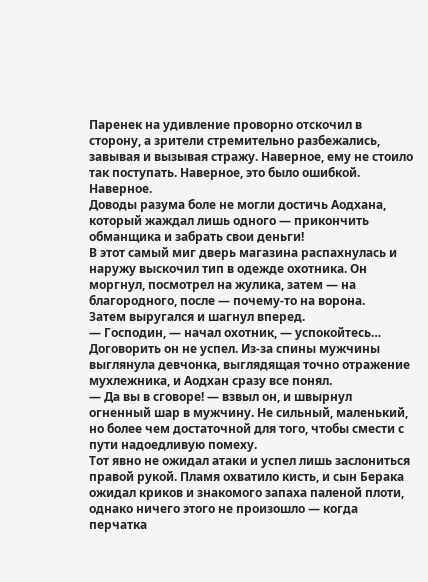Паренек на удивление проворно отскочил в сторону, а зрители стремительно разбежались, завывая и вызывая стражу. Наверное, ему не стоило так поступать. Наверное, это было ошибкой. Наверное.
Доводы разума боле не могли достичь Аодхана, который жаждал лишь одного — прикончить обманщика и забрать свои деньги!
В этот самый миг дверь магазина распахнулась и наружу выскочил тип в одежде охотника. Он моргнул, посмотрел на жулика, затем — на благородного, после — почему-то на ворона.
Затем выругался и шагнул вперед.
— Господин, — начал охотник, — успокойтесь…
Договорить он не успел. Из-за спины мужчины выглянула девчонка, выглядящая точно отражение мухлежника, и Аодхан сразу все понял.
— Да вы в сговоре! — взвыл он, и швырнул огненный шар в мужчину. Не сильный, маленький, но более чем достаточной для того, чтобы смести с пути надоедливую помеху.
Тот явно не ожидал атаки и успел лишь заслониться правой рукой. Пламя охватило кисть, и сын Берака ожидал криков и знакомого запаха паленой плоти, однако ничего этого не произошло — когда перчатка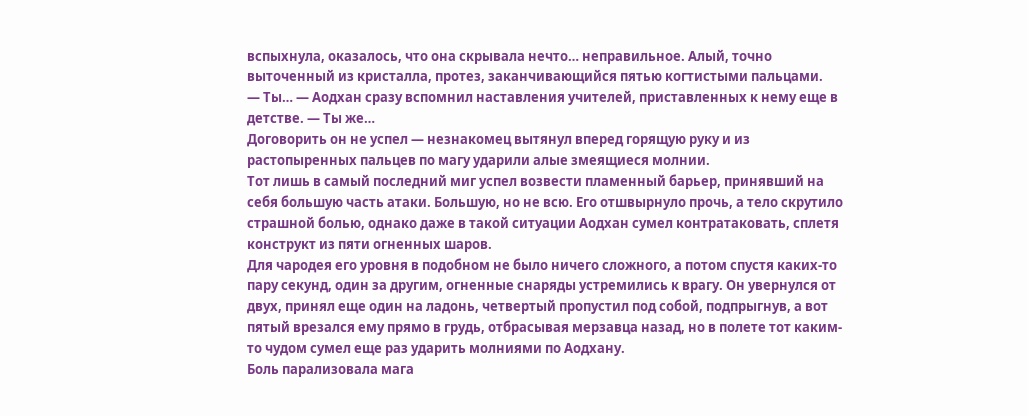вспыхнула, оказалось, что она скрывала нечто… неправильное. Алый, точно выточенный из кристалла, протез, заканчивающийся пятью когтистыми пальцами.
— Ты… — Аодхан сразу вспомнил наставления учителей, приставленных к нему еще в детстве. — Ты же…
Договорить он не успел — незнакомец вытянул вперед горящую руку и из растопыренных пальцев по магу ударили алые змеящиеся молнии.
Тот лишь в самый последний миг успел возвести пламенный барьер, принявший на себя большую часть атаки. Большую, но не всю. Его отшвырнуло прочь, а тело скрутило страшной болью, однако даже в такой ситуации Аодхан сумел контратаковать, сплетя конструкт из пяти огненных шаров.
Для чародея его уровня в подобном не было ничего сложного, а потом спустя каких-то пару секунд, один за другим, огненные снаряды устремились к врагу. Он увернулся от двух, принял еще один на ладонь, четвертый пропустил под собой, подпрыгнув, а вот пятый врезался ему прямо в грудь, отбрасывая мерзавца назад, но в полете тот каким-то чудом сумел еще раз ударить молниями по Аодхану.
Боль парализовала мага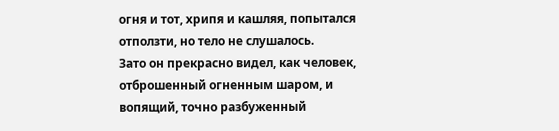огня и тот, хрипя и кашляя, попытался отползти, но тело не слушалось.
Зато он прекрасно видел, как человек, отброшенный огненным шаром, и вопящий, точно разбуженный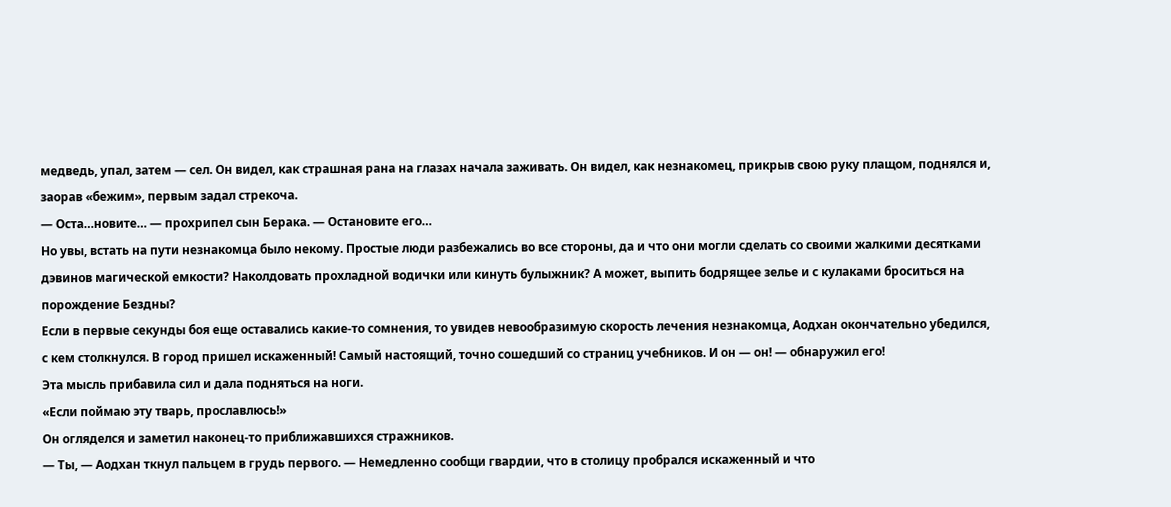медведь, упал, затем — сел. Он видел, как страшная рана на глазах начала заживать. Он видел, как незнакомец, прикрыв свою руку плащом, поднялся и, заорав «бежим», первым задал стрекоча.
— Оста…новите… — прохрипел сын Берака. — Остановите его…
Но увы, встать на пути незнакомца было некому. Простые люди разбежались во все стороны, да и что они могли сделать со своими жалкими десятками дэвинов магической емкости? Наколдовать прохладной водички или кинуть булыжник? А может, выпить бодрящее зелье и с кулаками броситься на порождение Бездны?
Если в первые секунды боя еще оставались какие-то сомнения, то увидев невообразимую скорость лечения незнакомца, Аодхан окончательно убедился, с кем столкнулся. В город пришел искаженный! Самый настоящий, точно сошедший со страниц учебников. И он — он! — обнаружил его!
Эта мысль прибавила сил и дала подняться на ноги.
«Если поймаю эту тварь, прославлюсь!»
Он огляделся и заметил наконец-то приближавшихся стражников.
— Ты, — Аодхан ткнул пальцем в грудь первого. — Немедленно сообщи гвардии, что в столицу пробрался искаженный и что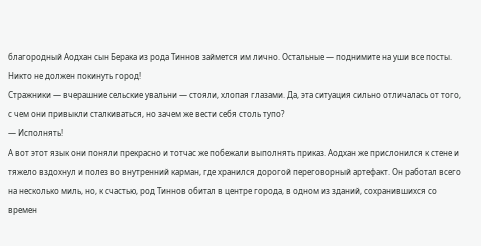благородный Аодхан сын Берака из рода Тиннов займется им лично. Остальные — поднимите на уши все посты. Никто не должен покинуть город!
Стражники — вчерашние сельские увальни — стояли, хлопая глазами. Да, эта ситуация сильно отличалась от того, с чем они привыкли сталкиваться, но зачем же вести себя столь тупо?
— Исполнять!
А вот этот язык они поняли прекрасно и тотчас же побежали выполнять приказ. Аодхан же прислонился к стене и тяжело вздохнул и полез во внутренний карман, где хранился дорогой переговорный артефакт. Он работал всего на несколько миль, но, к счастью, род Тиннов обитал в центре города, в одном из зданий, сохранившихся со времен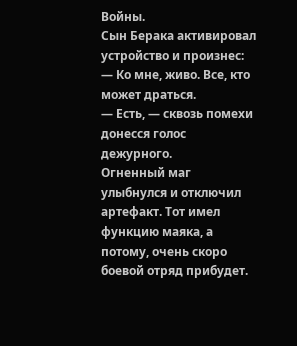Войны.
Сын Берака активировал устройство и произнес:
— Ко мне, живо. Все, кто может драться.
— Есть, — сквозь помехи донесся голос дежурного.
Огненный маг улыбнулся и отключил артефакт. Тот имел функцию маяка, а потому, очень скоро боевой отряд прибудет.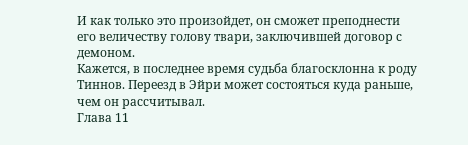И как только это произойдет, он сможет преподнести его величеству голову твари, заключившей договор с демоном.
Кажется, в последнее время судьба благосклонна к роду Тиннов. Переезд в Эйри может состояться куда раньше, чем он рассчитывал.
Глава 11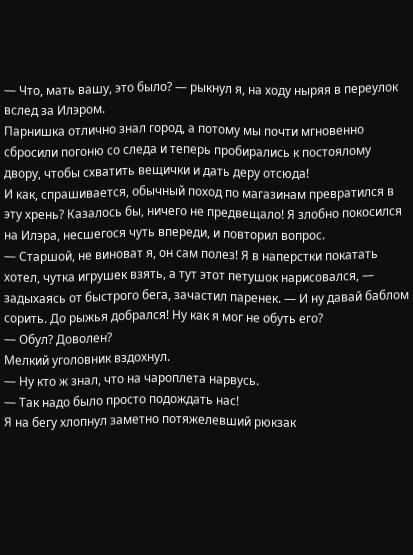— Что, мать вашу, это было? — рыкнул я, на ходу ныряя в переулок вслед за Илэром.
Парнишка отлично знал город, а потому мы почти мгновенно сбросили погоню со следа и теперь пробирались к постоялому двору, чтобы схватить вещички и дать деру отсюда!
И как, спрашивается, обычный поход по магазинам превратился в эту хрень? Казалось бы, ничего не предвещало! Я злобно покосился на Илэра, несшегося чуть впереди, и повторил вопрос.
— Старшой, не виноват я, он сам полез! Я в наперстки покатать хотел, чутка игрушек взять, а тут этот петушок нарисовался, — задыхаясь от быстрого бега, зачастил паренек. — И ну давай баблом сорить. До рыжья добрался! Ну как я мог не обуть его?
— Обул? Доволен?
Мелкий уголовник вздохнул.
— Ну кто ж знал, что на чароплета нарвусь.
— Так надо было просто подождать нас!
Я на бегу хлопнул заметно потяжелевший рюкзак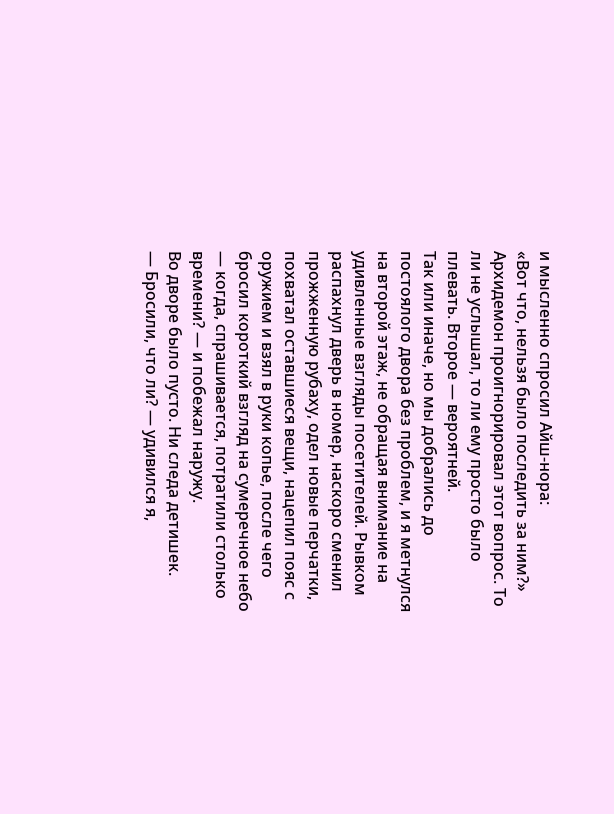и мысленно спросил Айш-нора:
«Вот что, нельзя было последить за ним?»
Архидемон проигнорировал этот вопрос. То ли не услышал, то ли ему просто было плевать. Второе — вероятней.
Так или иначе, но мы добрались до постоялого двора без проблем, и я метнулся на второй этаж, не обращая внимание на удивленные взгляды посетителей. Рывком распахнул дверь в номер, наскоро сменил прожженную рубаху, одел новые перчатки, похватал оставшиеся вещи, нацепил пояс с оружием и взял в руки копье, после чего бросил короткий взгляд на сумеречное небо — когда, спрашивается, потратили столько времени? — и побежал наружу.
Во дворе было пусто. Ни следа детишек.
— Бросили, что ли? — удивился я,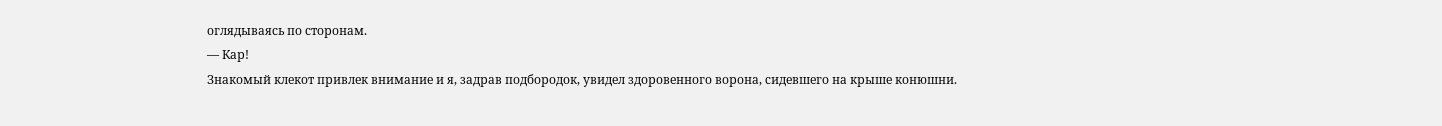оглядываясь по сторонам.
— Кар!
Знакомый клекот привлек внимание и я, задрав подбородок, увидел здоровенного ворона, сидевшего на крыше конюшни.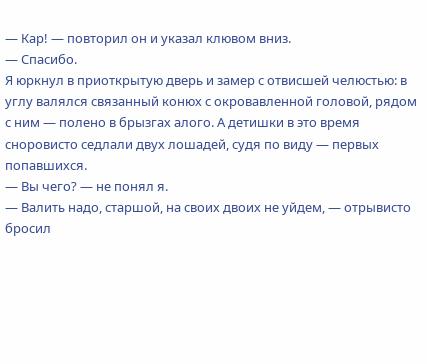— Кар! — повторил он и указал клювом вниз.
— Спасибо.
Я юркнул в приоткрытую дверь и замер с отвисшей челюстью: в углу валялся связанный конюх с окровавленной головой, рядом с ним — полено в брызгах алого. А детишки в это время сноровисто седлали двух лошадей, судя по виду — первых попавшихся.
— Вы чего? — не понял я.
— Валить надо, старшой, на своих двоих не уйдем, — отрывисто бросил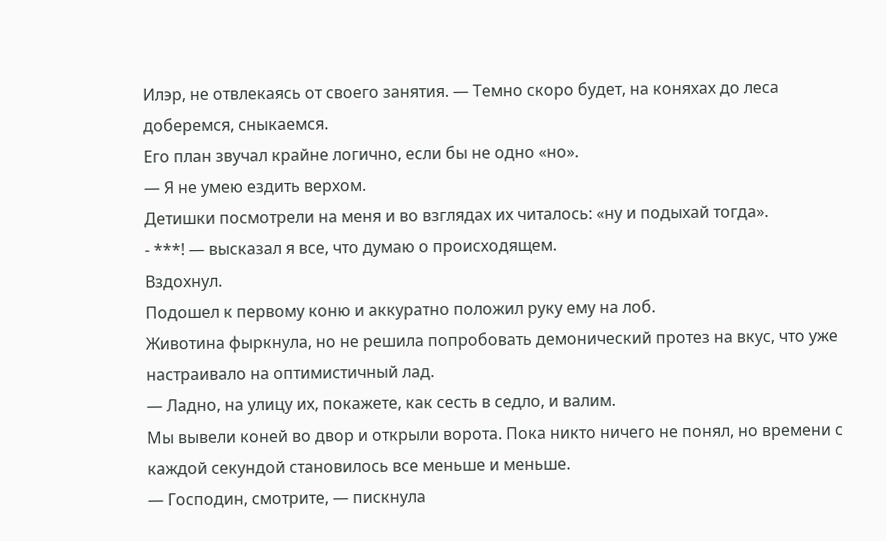Илэр, не отвлекаясь от своего занятия. — Темно скоро будет, на коняхах до леса доберемся, сныкаемся.
Его план звучал крайне логично, если бы не одно «но».
— Я не умею ездить верхом.
Детишки посмотрели на меня и во взглядах их читалось: «ну и подыхай тогда».
- ***! — высказал я все, что думаю о происходящем.
Вздохнул.
Подошел к первому коню и аккуратно положил руку ему на лоб.
Животина фыркнула, но не решила попробовать демонический протез на вкус, что уже настраивало на оптимистичный лад.
— Ладно, на улицу их, покажете, как сесть в седло, и валим.
Мы вывели коней во двор и открыли ворота. Пока никто ничего не понял, но времени с каждой секундой становилось все меньше и меньше.
— Господин, смотрите, — пискнула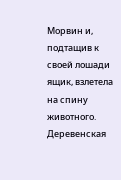Морвин и, подтащив к своей лошади ящик, взлетела на спину животного.
Деревенская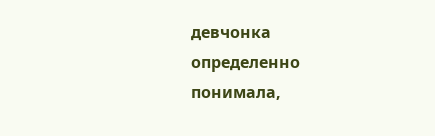девчонка определенно понимала,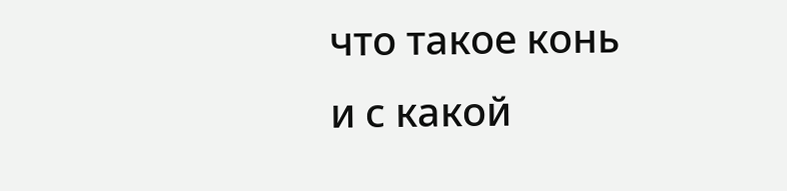что такое конь и с какой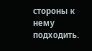стороны к нему подходить.